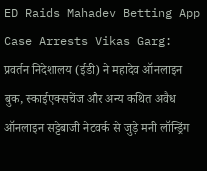ED Raids Mahadev Betting App Case Arrests Vikas Garg: प्रवर्तन निदेशालय (ईडी) ने महादेव ऑनलाइन बुक, स्काईएक्सचेंज और अन्य कथित अवैध ऑनलाइन सट्टेबाजी नेटवर्क से जुड़े मनी लॉन्ड्रिंग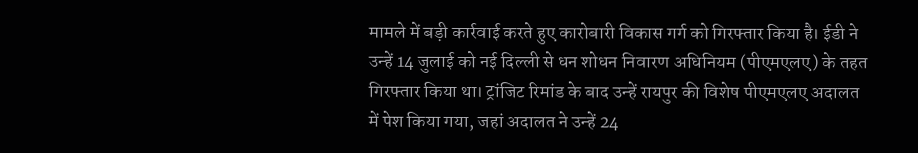मामले में बड़ी कार्रवाई करते हुए कारोबारी विकास गर्ग को गिरफ्तार किया है। ईडी ने उन्हें 14 जुलाई को नई दिल्ली से धन शोधन निवारण अधिनियम (पीएमएलए) के तहत गिरफ्तार किया था। ट्रांजिट रिमांड के बाद उन्हें रायपुर की विशेष पीएमएलए अदालत में पेश किया गया, जहां अदालत ने उन्हें 24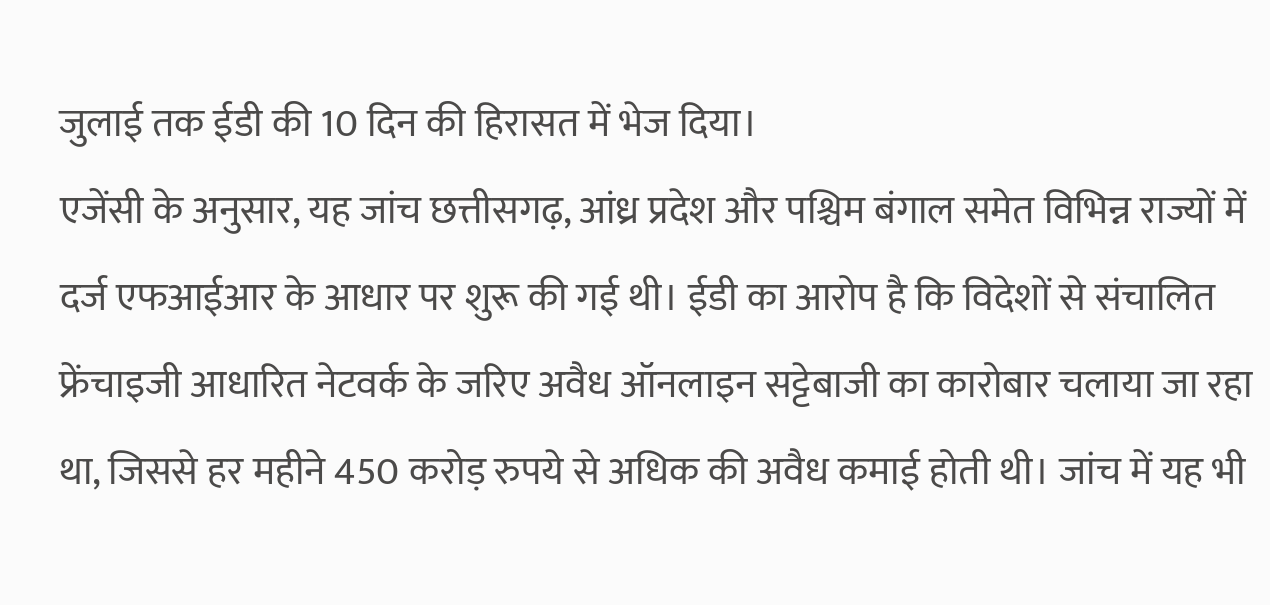जुलाई तक ईडी की 10 दिन की हिरासत में भेज दिया।
एजेंसी के अनुसार, यह जांच छत्तीसगढ़, आंध्र प्रदेश और पश्चिम बंगाल समेत विभिन्न राज्यों में दर्ज एफआईआर के आधार पर शुरू की गई थी। ईडी का आरोप है कि विदेशों से संचालित फ्रेंचाइजी आधारित नेटवर्क के जरिए अवैध ऑनलाइन सट्टेबाजी का कारोबार चलाया जा रहा था, जिससे हर महीने 450 करोड़ रुपये से अधिक की अवैध कमाई होती थी। जांच में यह भी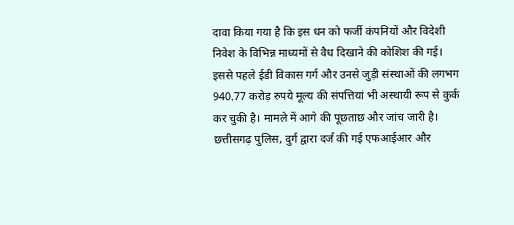दावा किया गया है कि इस धन को फर्जी कंपनियों और विदेशी निवेश के विभिन्न माध्यमों से वैध दिखाने की कोशिश की गई। इससे पहले ईडी विकास गर्ग और उनसे जुड़ी संस्थाओं की लगभग 940.77 करोड़ रुपये मूल्य की संपत्तियां भी अस्थायी रूप से कुर्क कर चुकी है। मामले में आगे की पूछताछ और जांच जारी है।
छत्तीसगढ़ पुलिस, दुर्ग द्वारा दर्ज की गई एफआईआर और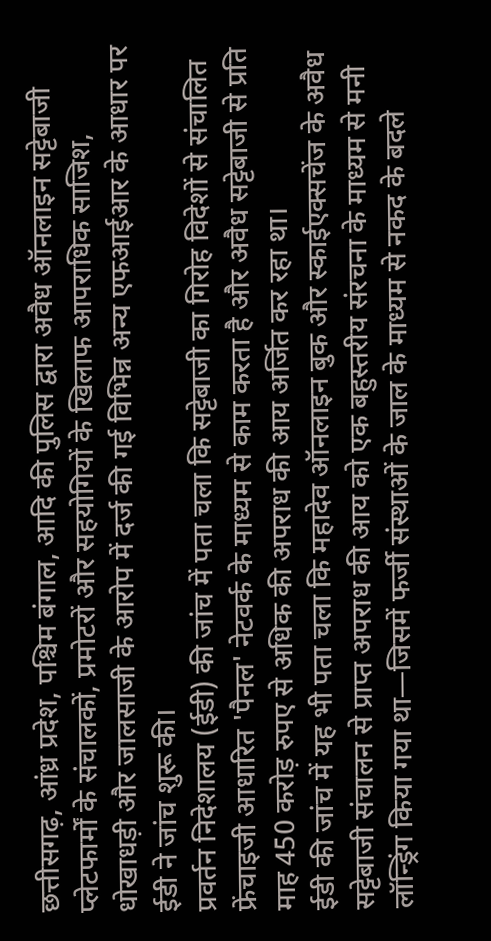छत्तीसगढ़, आंध्र प्रदेश, पश्चिम बंगाल, आदि की पुलिस द्वारा अवैध ऑनलाइन सट्टेबाजी प्लेटफार्मों के संचालकों, प्रमोटरों और सहयोगियों के खिलाफ आपराधिक साजिश, धोखाधड़ी और जालसाजी के आरोप में दर्ज की गई विभिन्न अन्य एफआईआर के आधार पर ईडी ने जांच शुरू की।
प्रवर्तन निदेशालय (ईडी) की जांच में पता चला कि सट्टेबाजी का गिरोह विदेशों से संचालित फ्रेंचाइजी आधारित 'पैनल' नेटवर्क के माध्यम से काम करता है और अवैध सट्टेबाजी से प्रति माह 450 करोड़ रुपए से अधिक की अपराध की आय अर्जित कर रहा था।
ईडी की जांच में यह भी पता चला कि महादेव ऑनलाइन बुक और स्काईएक्सचेंज के अवैध सट्टेबाजी संचालन से प्राप्त अपराध की आय को एक बहुस्तरीय संरचना के माध्यम से मनी लॉन्ड्रिंग किया गया था—जिसमें फर्जी संस्थाओं के जाल के माध्यम से नकद के बदले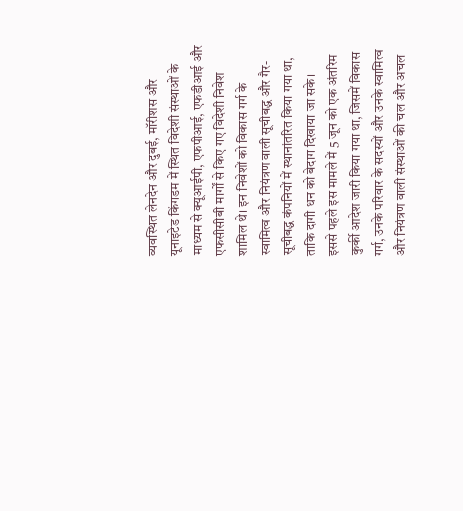व्यवस्थित लेनदेन और दुबई, मॉरीशस और यूनाइटेड किंगडम में स्थित विदेशी संस्थाओं के माध्यम से क्यूआईपी, एफपीआई, एफडीआई और एफसीसीबी मार्गों से किए गए विदेशी निवेश शामिल थे। इन निवेशों को विकास गर्ग के स्वामित्व और नियंत्रण वाली सूचीबद्ध और गैर-सूचीबद्ध कंपनियों में स्थानांतरित किया गया था, ताकि दागी धन को बेदाग दिखाया जा सके।
इससे पहले इस मामले में 5 जून को एक अंतरिम कुर्की आदेश जारी किया गया था, जिसमें विकास गर्ग, उनके परिवार के सदस्यों और उनके स्वामित्व और नियंत्रण वाली संस्थाओं की चल और अचल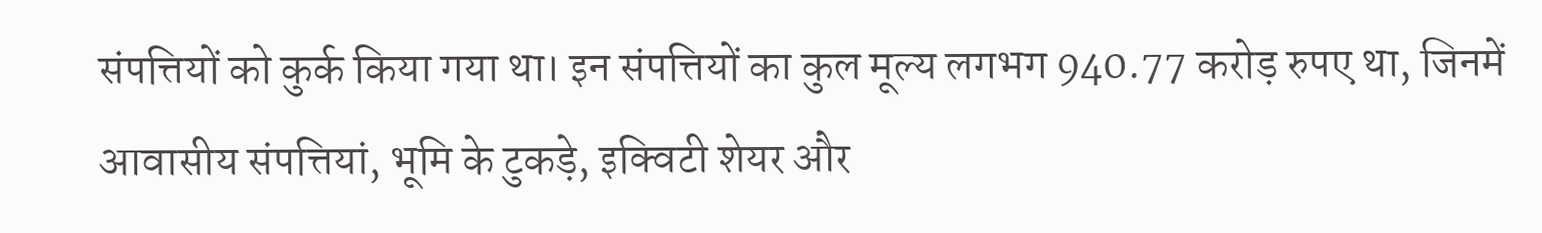संपत्तियों को कुर्क किया गया था। इन संपत्तियों का कुल मूल्य लगभग 940.77 करोड़ रुपए था, जिनमें आवासीय संपत्तियां, भूमि के टुकड़े, इक्विटी शेयर और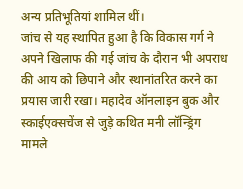अन्य प्रतिभूतियां शामिल थीं।
जांच से यह स्थापित हुआ है कि विकास गर्ग ने अपने खिलाफ की गई जांच के दौरान भी अपराध की आय को छिपाने और स्थानांतरित करने का प्रयास जारी रखा। महादेव ऑनलाइन बुक और स्काईएक्सचेंज से जुड़े कथित मनी लॉन्ड्रिंग मामले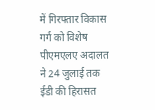में गिरफ्तार विकास गर्ग को विशेष पीएमएलए अदालत ने 24 जुलाई तक ईडी की हिरासत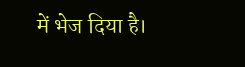में भेज दिया है।